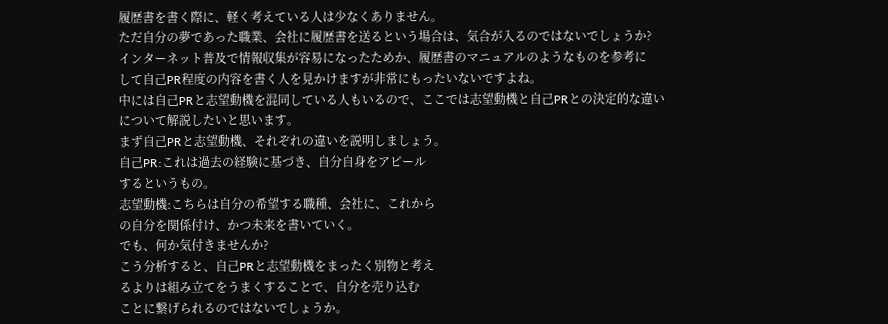履歴書を書く際に、軽く考えている人は少なくありません。
ただ自分の夢であった職業、会社に履歴書を送るという場合は、気合が入るのではないでしょうか?
インターネット普及で情報収集が容易になったためか、履歴書のマニュアルのようなものを参考に
して自己PR程度の内容を書く人を見かけますが非常にもったいないですよね。
中には自己PRと志望動機を混同している人もいるので、ここでは志望動機と自己PRとの決定的な違い
について解説したいと思います。
まず自己PRと志望動機、それぞれの違いを説明しましょう。
自己PR:これは過去の経験に基づき、自分自身をアピール
するというもの。
志望動機:こちらは自分の希望する職種、会社に、これから
の自分を関係付け、かつ未来を書いていく。
でも、何か気付きませんか?
こう分析すると、自己PRと志望動機をまったく別物と考え
るよりは組み立てをうまくすることで、自分を売り込む
ことに繋げられるのではないでしょうか。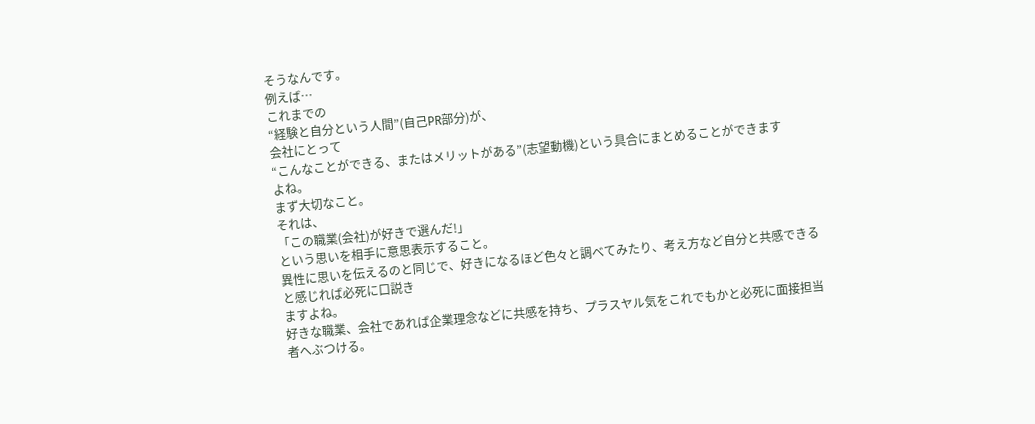そうなんです。
例えば…
これまでの
“経験と自分という人間”(自己PR部分)が、
会社にとって
“こんなことができる、またはメリットがある”(志望動機)という具合にまとめることができます
よね。
まず大切なこと。
それは、
「この職業(会社)が好きで選んだ!」
という思いを相手に意思表示すること。
異性に思いを伝えるのと同じで、好きになるほど色々と調べてみたり、考え方など自分と共感できる
と感じれば必死に口説き
ますよね。
好きな職業、会社であれば企業理念などに共感を持ち、プラスヤル気をこれでもかと必死に面接担当
者へぶつける。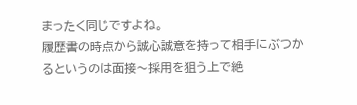まったく同じですよね。
履歴書の時点から誠心誠意を持って相手にぶつかるというのは面接〜採用を狙う上で絶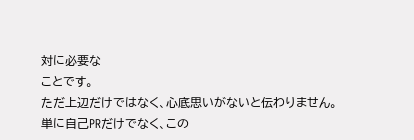対に必要な
ことです。
ただ上辺だけではなく、心底思いがないと伝わりません。
単に自己PRだけでなく、この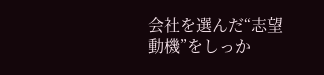会社を選んだ“志望動機”をしっか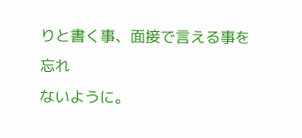りと書く事、面接で言える事を忘れ
ないように。